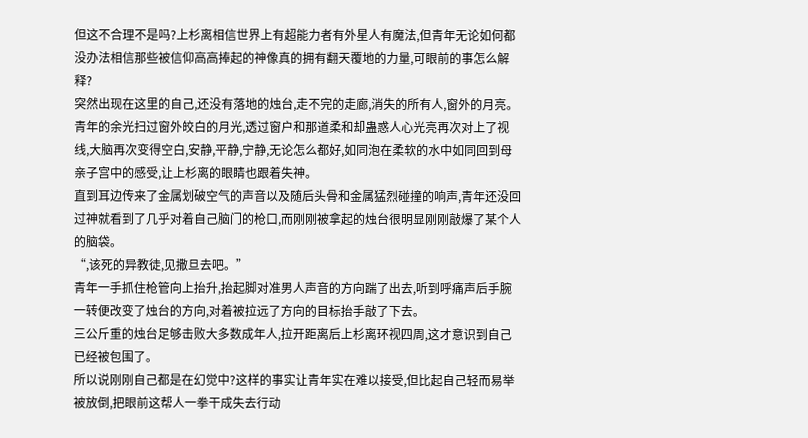但这不合理不是吗?上杉离相信世界上有超能力者有外星人有魔法,但青年无论如何都没办法相信那些被信仰高高捧起的神像真的拥有翻天覆地的力量,可眼前的事怎么解释?
突然出现在这里的自己,还没有落地的烛台,走不完的走廊,消失的所有人,窗外的月亮。
青年的余光扫过窗外皎白的月光,透过窗户和那道柔和却蛊惑人心光亮再次对上了视线,大脑再次变得空白,安静,平静,宁静,无论怎么都好,如同泡在柔软的水中如同回到母亲子宫中的感受,让上杉离的眼睛也跟着失神。
直到耳边传来了金属划破空气的声音以及随后头骨和金属猛烈碰撞的响声,青年还没回过神就看到了几乎对着自己脑门的枪口,而刚刚被拿起的烛台很明显刚刚敲爆了某个人的脑袋。
“,该死的异教徒,见撒旦去吧。”
青年一手抓住枪管向上抬升,抬起脚对准男人声音的方向踹了出去,听到呼痛声后手腕一转便改变了烛台的方向,对着被拉远了方向的目标抬手敲了下去。
三公斤重的烛台足够击败大多数成年人,拉开距离后上杉离环视四周,这才意识到自己已经被包围了。
所以说刚刚自己都是在幻觉中?这样的事实让青年实在难以接受,但比起自己轻而易举被放倒,把眼前这帮人一拳干成失去行动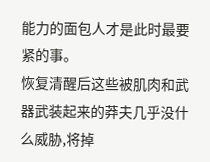能力的面包人才是此时最要紧的事。
恢复清醒后这些被肌肉和武器武装起来的莽夫几乎没什么威胁,将掉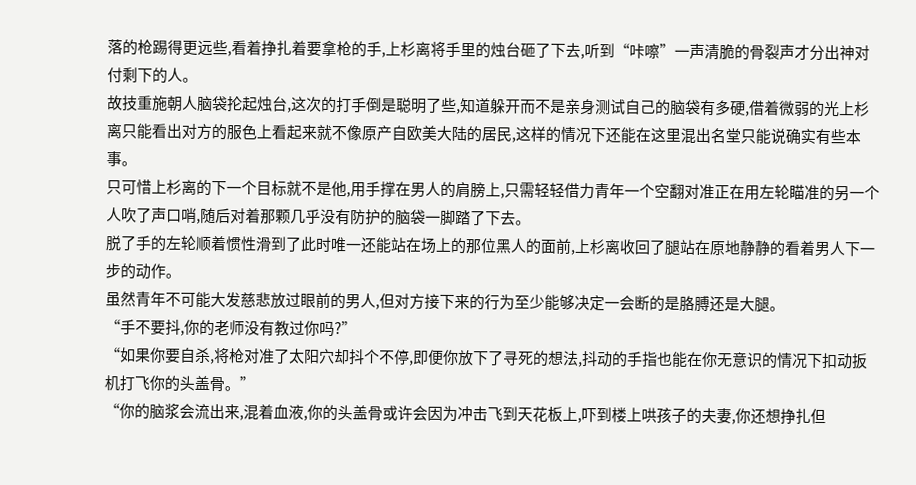落的枪踢得更远些,看着挣扎着要拿枪的手,上杉离将手里的烛台砸了下去,听到“咔嚓”一声清脆的骨裂声才分出神对付剩下的人。
故技重施朝人脑袋抡起烛台,这次的打手倒是聪明了些,知道躲开而不是亲身测试自己的脑袋有多硬,借着微弱的光上杉离只能看出对方的服色上看起来就不像原产自欧美大陆的居民,这样的情况下还能在这里混出名堂只能说确实有些本事。
只可惜上杉离的下一个目标就不是他,用手撑在男人的肩膀上,只需轻轻借力青年一个空翻对准正在用左轮瞄准的另一个人吹了声口哨,随后对着那颗几乎没有防护的脑袋一脚踏了下去。
脱了手的左轮顺着惯性滑到了此时唯一还能站在场上的那位黑人的面前,上杉离收回了腿站在原地静静的看着男人下一步的动作。
虽然青年不可能大发慈悲放过眼前的男人,但对方接下来的行为至少能够决定一会断的是胳膊还是大腿。
“手不要抖,你的老师没有教过你吗?”
“如果你要自杀,将枪对准了太阳穴却抖个不停,即便你放下了寻死的想法,抖动的手指也能在你无意识的情况下扣动扳机打飞你的头盖骨。”
“你的脑浆会流出来,混着血液,你的头盖骨或许会因为冲击飞到天花板上,吓到楼上哄孩子的夫妻,你还想挣扎但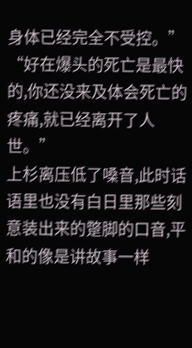身体已经完全不受控。”
“好在爆头的死亡是最快的,你还没来及体会死亡的疼痛,就已经离开了人世。”
上杉离压低了嗓音,此时话语里也没有白日里那些刻意装出来的蹩脚的口音,平和的像是讲故事一样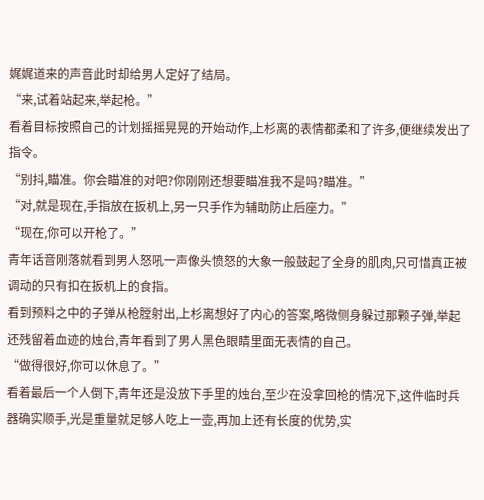娓娓道来的声音此时却给男人定好了结局。
“来,试着站起来,举起枪。”
看着目标按照自己的计划摇摇晃晃的开始动作,上杉离的表情都柔和了许多,便继续发出了指令。
“别抖,瞄准。你会瞄准的对吧?你刚刚还想要瞄准我不是吗?瞄准。”
“对,就是现在,手指放在扳机上,另一只手作为辅助防止后座力。”
“现在,你可以开枪了。”
青年话音刚落就看到男人怒吼一声像头愤怒的大象一般鼓起了全身的肌肉,只可惜真正被调动的只有扣在扳机上的食指。
看到预料之中的子弹从枪膛射出,上杉离想好了内心的答案,略微侧身躲过那颗子弹,举起还残留着血迹的烛台,青年看到了男人黑色眼睛里面无表情的自己。
“做得很好,你可以休息了。”
看着最后一个人倒下,青年还是没放下手里的烛台,至少在没拿回枪的情况下,这件临时兵器确实顺手,光是重量就足够人吃上一壶,再加上还有长度的优势,实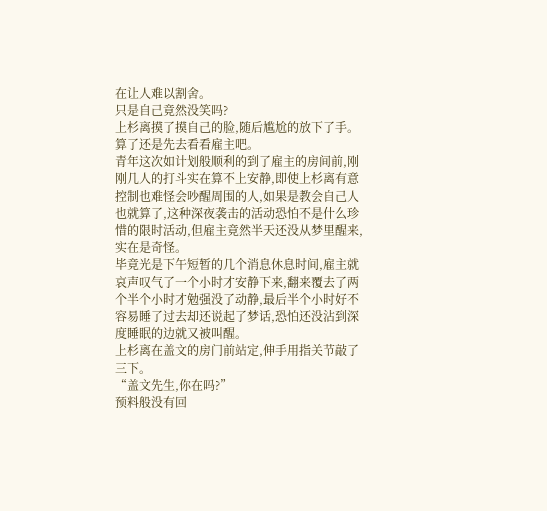在让人难以割舍。
只是自己竟然没笑吗?
上杉离摸了摸自己的脸,随后尴尬的放下了手。
算了还是先去看看雇主吧。
青年这次如计划般顺利的到了雇主的房间前,刚刚几人的打斗实在算不上安静,即使上杉离有意控制也难怪会吵醒周围的人,如果是教会自己人也就算了,这种深夜袭击的活动恐怕不是什么珍惜的限时活动,但雇主竟然半天还没从梦里醒来,实在是奇怪。
毕竟光是下午短暂的几个消息休息时间,雇主就哀声叹气了一个小时才安静下来,翻来覆去了两个半个小时才勉强没了动静,最后半个小时好不容易睡了过去却还说起了梦话,恐怕还没沾到深度睡眠的边就又被叫醒。
上杉离在盖文的房门前站定,伸手用指关节敲了三下。
“盖文先生,你在吗?”
预料般没有回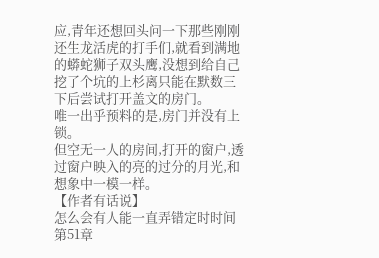应,青年还想回头问一下那些刚刚还生龙活虎的打手们,就看到满地的蟒蛇狮子双头鹰,没想到给自己挖了个坑的上杉离只能在默数三下后尝试打开盖文的房门。
唯一出乎预料的是,房门并没有上锁。
但空无一人的房间,打开的窗户,透过窗户映入的亮的过分的月光,和想象中一模一样。
【作者有话说】
怎么会有人能一直弄错定时时间
第51章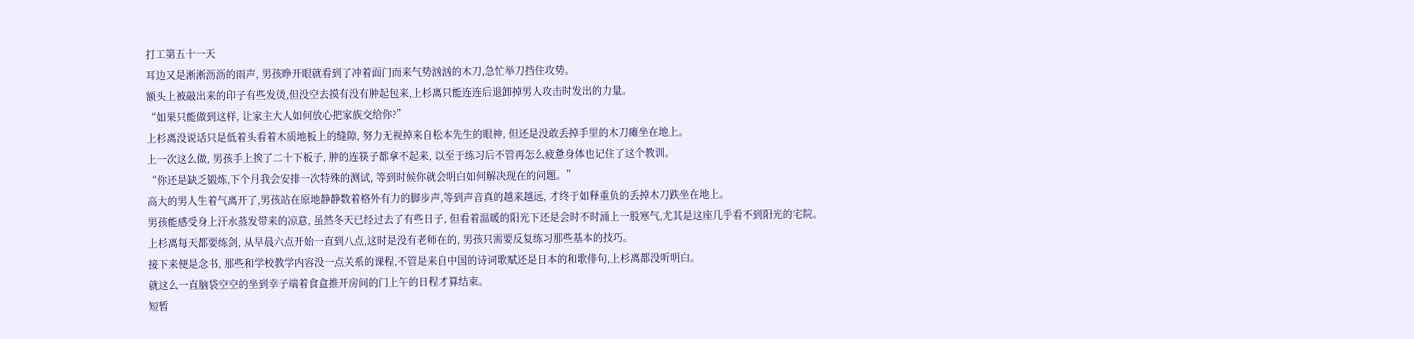打工第五十一天
耳边又是淅淅沥沥的雨声, 男孩睁开眼就看到了冲着面门而来气势汹汹的木刀,急忙举刀挡住攻势。
额头上被敲出来的印子有些发烫,但没空去摸有没有肿起包来,上杉离只能连连后退卸掉男人攻击时发出的力量。
“如果只能做到这样, 让家主大人如何放心把家族交给你?”
上杉离没说话只是低着头看着木质地板上的缝隙, 努力无视掉来自松本先生的眼神, 但还是没敢丢掉手里的木刀瘫坐在地上。
上一次这么做, 男孩手上挨了二十下板子, 肿的连筷子都拿不起来, 以至于练习后不管再怎么疲惫身体也记住了这个教训。
“你还是缺乏锻炼,下个月我会安排一次特殊的测试, 等到时候你就会明白如何解决现在的问题。”
高大的男人生着气离开了,男孩站在原地静静数着格外有力的脚步声,等到声音真的越来越远, 才终于如释重负的丢掉木刀跌坐在地上。
男孩能感受身上汗水蒸发带来的凉意, 虽然冬天已经过去了有些日子, 但看着温暖的阳光下还是会时不时涌上一股寒气,尤其是这座几乎看不到阳光的宅院。
上杉离每天都要练剑, 从早晨六点开始一直到八点,这时是没有老师在的, 男孩只需要反复练习那些基本的技巧。
接下来便是念书, 那些和学校教学内容没一点关系的课程,不管是来自中国的诗词歌赋还是日本的和歌俳句,上杉离都没听明白。
就这么一直脑袋空空的坐到幸子端着食盒推开房间的门上午的日程才算结束。
短暂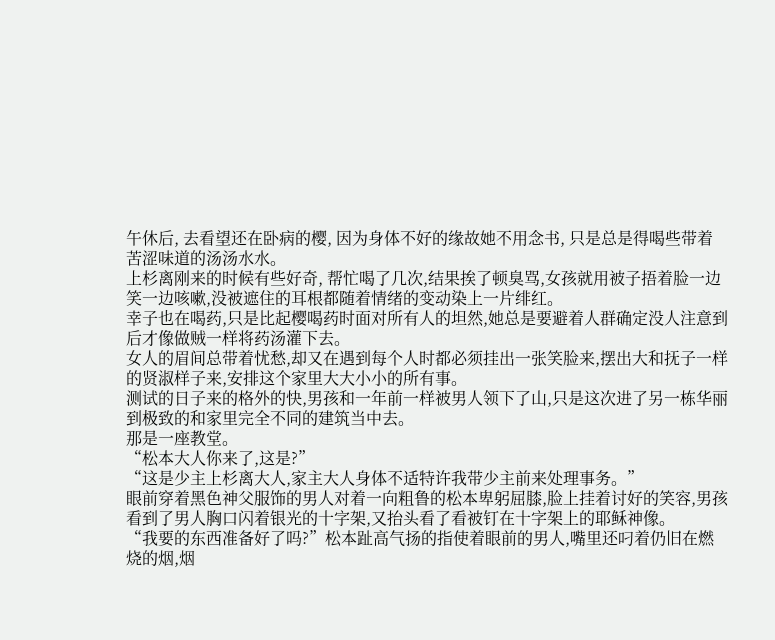午休后, 去看望还在卧病的樱, 因为身体不好的缘故她不用念书, 只是总是得喝些带着苦涩味道的汤汤水水。
上杉离刚来的时候有些好奇, 帮忙喝了几次,结果挨了顿臭骂,女孩就用被子捂着脸一边笑一边咳嗽,没被遮住的耳根都随着情绪的变动染上一片绯红。
幸子也在喝药,只是比起樱喝药时面对所有人的坦然,她总是要避着人群确定没人注意到后才像做贼一样将药汤灌下去。
女人的眉间总带着忧愁,却又在遇到每个人时都必须挂出一张笑脸来,摆出大和抚子一样的贤淑样子来,安排这个家里大大小小的所有事。
测试的日子来的格外的快,男孩和一年前一样被男人领下了山,只是这次进了另一栋华丽到极致的和家里完全不同的建筑当中去。
那是一座教堂。
“松本大人你来了,这是?”
“这是少主上杉离大人,家主大人身体不适特许我带少主前来处理事务。”
眼前穿着黑色神父服饰的男人对着一向粗鲁的松本卑躬屈膝,脸上挂着讨好的笑容,男孩看到了男人胸口闪着银光的十字架,又抬头看了看被钉在十字架上的耶稣神像。
“我要的东西准备好了吗?”松本趾高气扬的指使着眼前的男人,嘴里还叼着仍旧在燃烧的烟,烟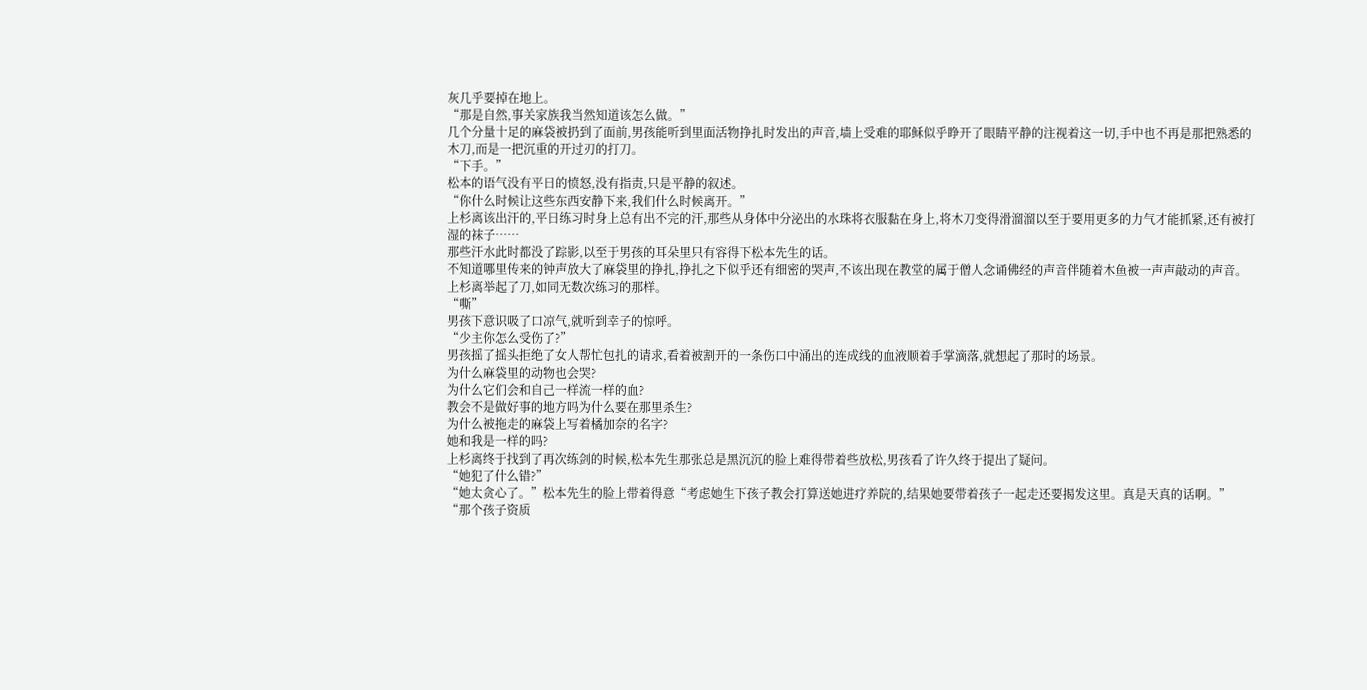灰几乎要掉在地上。
“那是自然,事关家族我当然知道该怎么做。”
几个分量十足的麻袋被扔到了面前,男孩能听到里面活物挣扎时发出的声音,墙上受难的耶稣似乎睁开了眼睛平静的注视着这一切,手中也不再是那把熟悉的木刀,而是一把沉重的开过刃的打刀。
“下手。”
松本的语气没有平日的愤怒,没有指责,只是平静的叙述。
“你什么时候让这些东西安静下来,我们什么时候离开。”
上杉离该出汗的,平日练习时身上总有出不完的汗,那些从身体中分泌出的水珠将衣服黏在身上,将木刀变得滑溜溜以至于要用更多的力气才能抓紧,还有被打湿的袜子……
那些汗水此时都没了踪影,以至于男孩的耳朵里只有容得下松本先生的话。
不知道哪里传来的钟声放大了麻袋里的挣扎,挣扎之下似乎还有细密的哭声,不该出现在教堂的属于僧人念诵佛经的声音伴随着木鱼被一声声敲动的声音。
上杉离举起了刀,如同无数次练习的那样。
“嘶”
男孩下意识吸了口凉气,就听到幸子的惊呼。
“少主你怎么受伤了?”
男孩摇了摇头拒绝了女人帮忙包扎的请求,看着被割开的一条伤口中涌出的连成线的血液顺着手掌滴落,就想起了那时的场景。
为什么麻袋里的动物也会哭?
为什么它们会和自己一样流一样的血?
教会不是做好事的地方吗为什么要在那里杀生?
为什么被拖走的麻袋上写着橘加奈的名字?
她和我是一样的吗?
上杉离终于找到了再次练剑的时候,松本先生那张总是黑沉沉的脸上难得带着些放松,男孩看了许久终于提出了疑问。
“她犯了什么错?”
“她太贪心了。”松本先生的脸上带着得意“考虑她生下孩子教会打算送她进疗养院的,结果她要带着孩子一起走还要揭发这里。真是天真的话啊。”
“那个孩子资质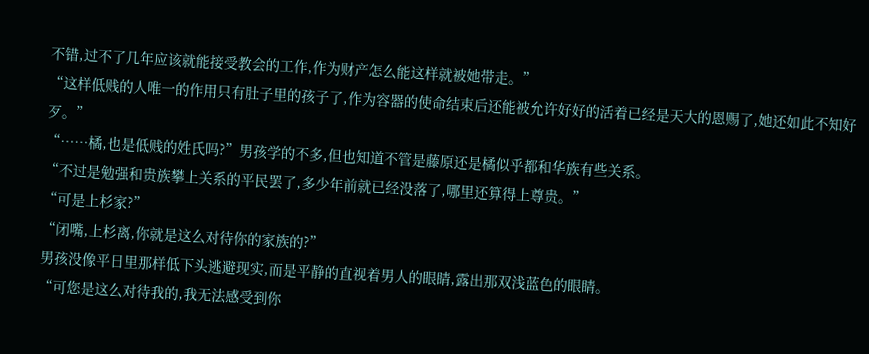不错,过不了几年应该就能接受教会的工作,作为财产怎么能这样就被她带走。”
“这样低贱的人唯一的作用只有肚子里的孩子了,作为容器的使命结束后还能被允许好好的活着已经是天大的恩赐了,她还如此不知好歹。”
“……橘,也是低贱的姓氏吗?”男孩学的不多,但也知道不管是藤原还是橘似乎都和华族有些关系。
“不过是勉强和贵族攀上关系的平民罢了,多少年前就已经没落了,哪里还算得上尊贵。”
“可是上杉家?”
“闭嘴,上杉离,你就是这么对待你的家族的?”
男孩没像平日里那样低下头逃避现实,而是平静的直视着男人的眼睛,露出那双浅蓝色的眼睛。
“可您是这么对待我的,我无法感受到你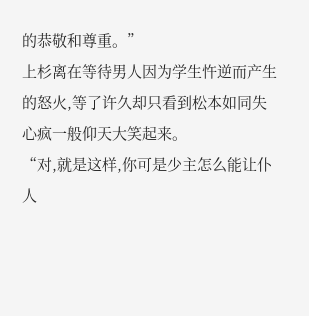的恭敬和尊重。”
上杉离在等待男人因为学生忤逆而产生的怒火,等了许久却只看到松本如同失心疯一般仰天大笑起来。
“对,就是这样,你可是少主怎么能让仆人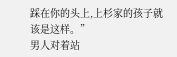踩在你的头上,上杉家的孩子就该是这样。”
男人对着站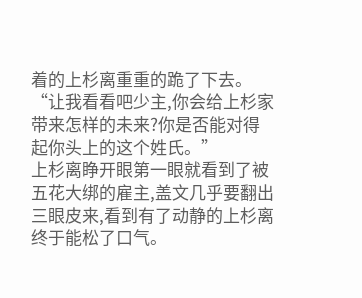着的上杉离重重的跪了下去。
“让我看看吧少主,你会给上杉家带来怎样的未来?你是否能对得起你头上的这个姓氏。”
上杉离睁开眼第一眼就看到了被五花大绑的雇主,盖文几乎要翻出三眼皮来,看到有了动静的上杉离终于能松了口气。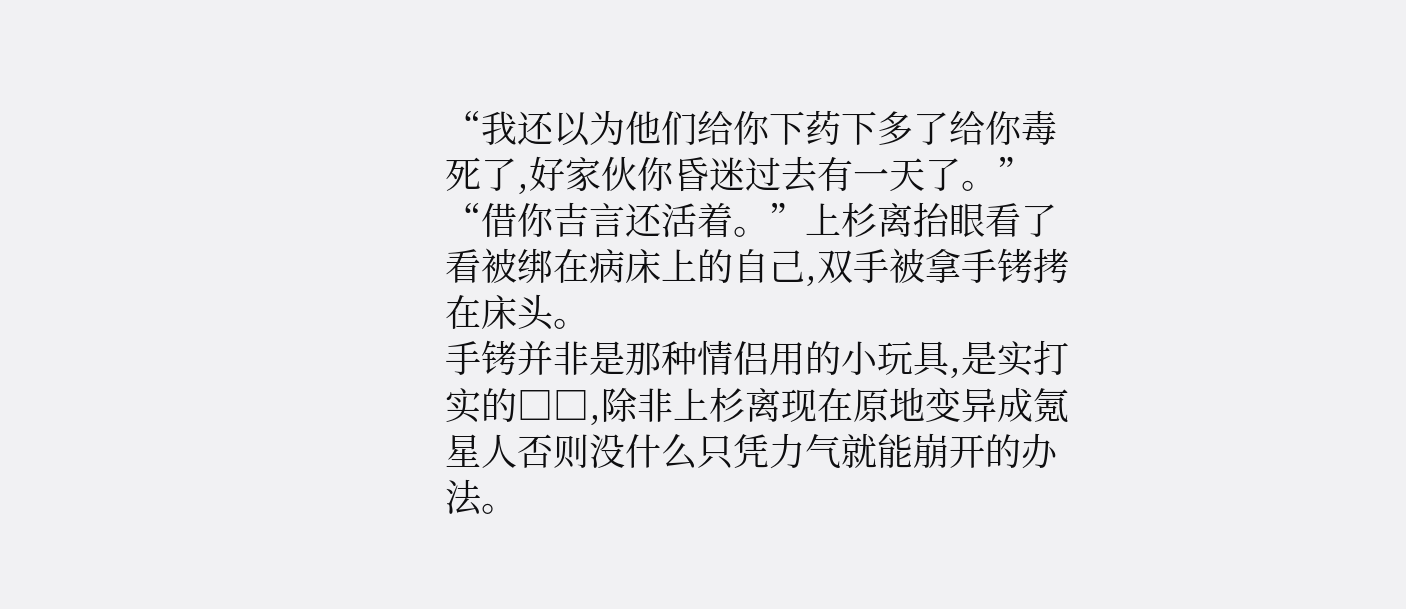“我还以为他们给你下药下多了给你毒死了,好家伙你昏迷过去有一天了。”
“借你吉言还活着。”上杉离抬眼看了看被绑在病床上的自己,双手被拿手铐拷在床头。
手铐并非是那种情侣用的小玩具,是实打实的□□,除非上杉离现在原地变异成氪星人否则没什么只凭力气就能崩开的办法。